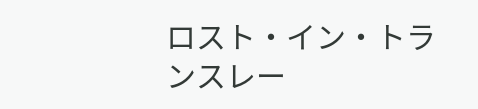ロスト・イン・トランスレー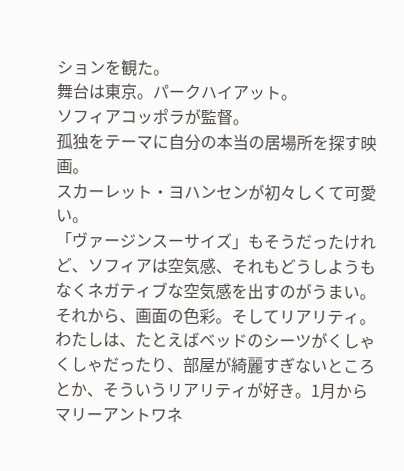ションを観た。
舞台は東京。パークハイアット。
ソフィアコッポラが監督。
孤独をテーマに自分の本当の居場所を探す映画。
スカーレット・ヨハンセンが初々しくて可愛い。
「ヴァージンスーサイズ」もそうだったけれど、ソフィアは空気感、それもどうしようもなくネガティブな空気感を出すのがうまい。それから、画面の色彩。そしてリアリティ。
わたしは、たとえばベッドのシーツがくしゃくしゃだったり、部屋が綺麗すぎないところとか、そういうリアリティが好き。1月からマリーアントワネ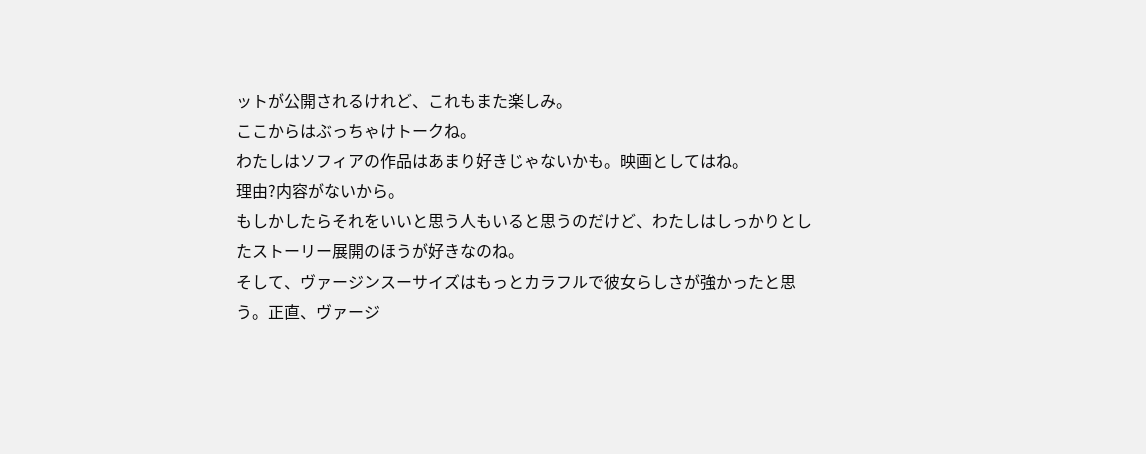ットが公開されるけれど、これもまた楽しみ。
ここからはぶっちゃけトークね。
わたしはソフィアの作品はあまり好きじゃないかも。映画としてはね。
理由?内容がないから。
もしかしたらそれをいいと思う人もいると思うのだけど、わたしはしっかりとしたストーリー展開のほうが好きなのね。
そして、ヴァージンスーサイズはもっとカラフルで彼女らしさが強かったと思う。正直、ヴァージ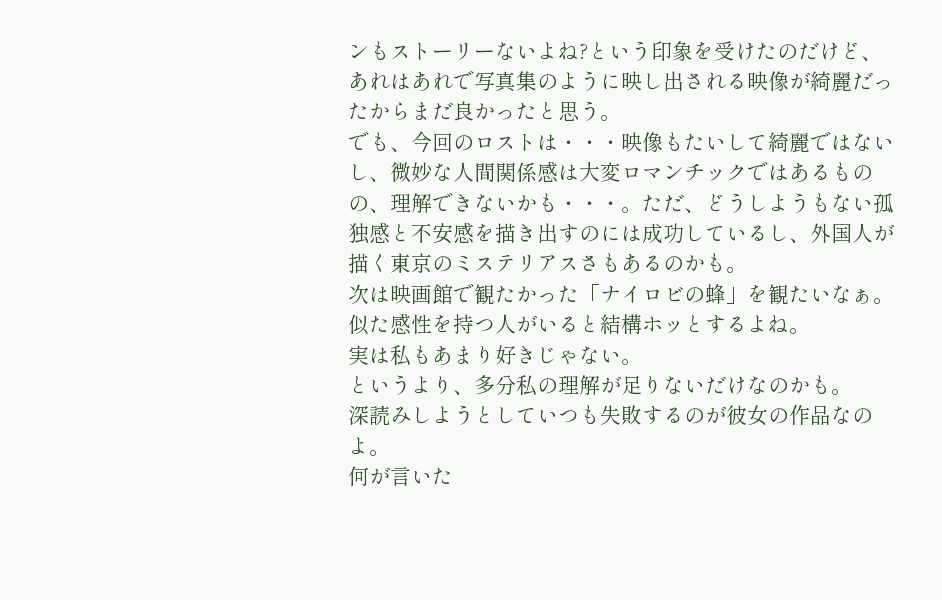ンもストーリーないよね?という印象を受けたのだけど、あれはあれで写真集のように映し出される映像が綺麗だったからまだ良かったと思う。
でも、今回のロストは・・・映像もたいして綺麗ではないし、微妙な人間関係感は大変ロマンチックではあるものの、理解できないかも・・・。ただ、どうしようもない孤独感と不安感を描き出すのには成功しているし、外国人が描く東京のミステリアスさもあるのかも。
次は映画館で観たかった「ナイロビの蜂」を観たいなぁ。
似た感性を持つ人がいると結構ホッとするよね。
実は私もあまり好きじゃない。
というより、多分私の理解が足りないだけなのかも。
深読みしようとしていつも失敗するのが彼女の作品なのよ。
何が言いた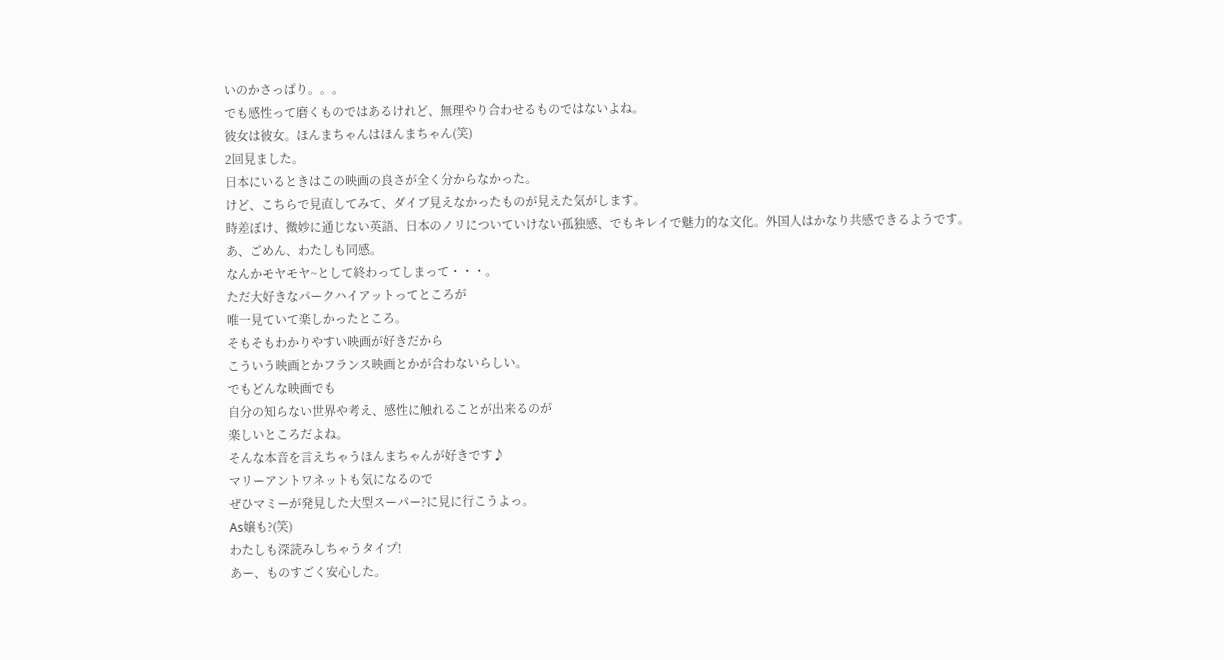いのかさっぱり。。。
でも感性って磨くものではあるけれど、無理やり合わせるものではないよね。
彼女は彼女。ほんまちゃんはほんまちゃん(笑)
2回見ました。
日本にいるときはこの映画の良さが全く分からなかった。
けど、こちらで見直してみて、ダイブ見えなかったものが見えた気がします。
時差ぼけ、微妙に通じない英語、日本のノリについていけない孤独感、でもキレイで魅力的な文化。外国人はかなり共感できるようです。
あ、ごめん、わたしも同感。
なんかモヤモヤ~として終わってしまって・・・。
ただ大好きなパークハイアットってところが
唯一見ていて楽しかったところ。
そもそもわかりやすい映画が好きだから
こういう映画とかフランス映画とかが合わないらしい。
でもどんな映画でも
自分の知らない世界や考え、感性に触れることが出来るのが
楽しいところだよね。
そんな本音を言えちゃうほんまちゃんが好きです♪
マリーアントワネットも気になるので
ぜひマミーが発見した大型スーパー?に見に行こうよっ。
As嬢も?(笑)
わたしも深読みしちゃうタイプ!
あー、ものすごく安心した。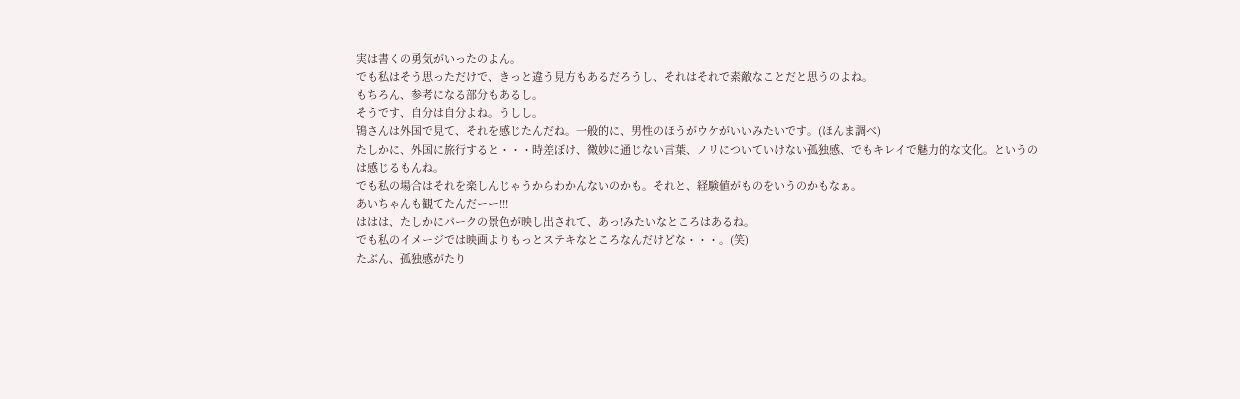実は書くの勇気がいったのよん。
でも私はそう思っただけで、きっと違う見方もあるだろうし、それはそれで素敵なことだと思うのよね。
もちろん、参考になる部分もあるし。
そうです、自分は自分よね。うしし。
鴇さんは外国で見て、それを感じたんだね。一般的に、男性のほうがウケがいいみたいです。(ほんま調べ)
たしかに、外国に旅行すると・・・時差ぼけ、微妙に通じない言葉、ノリについていけない孤独感、でもキレイで魅力的な文化。というのは感じるもんね。
でも私の場合はそれを楽しんじゃうからわかんないのかも。それと、経験値がものをいうのかもなぁ。
あいちゃんも観てたんだーー!!!
ははは、たしかにパークの景色が映し出されて、あっ!みたいなところはあるね。
でも私のイメージでは映画よりもっとステキなところなんだけどな・・・。(笑)
たぶん、孤独感がたり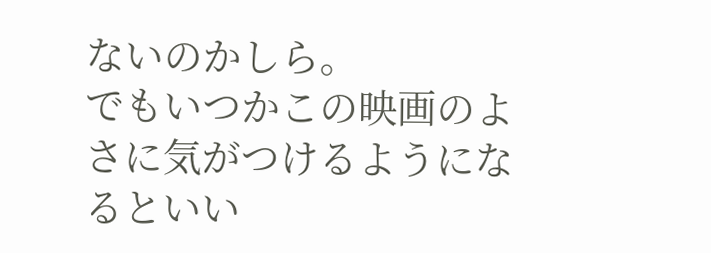ないのかしら。
でもいつかこの映画のよさに気がつけるようになるといい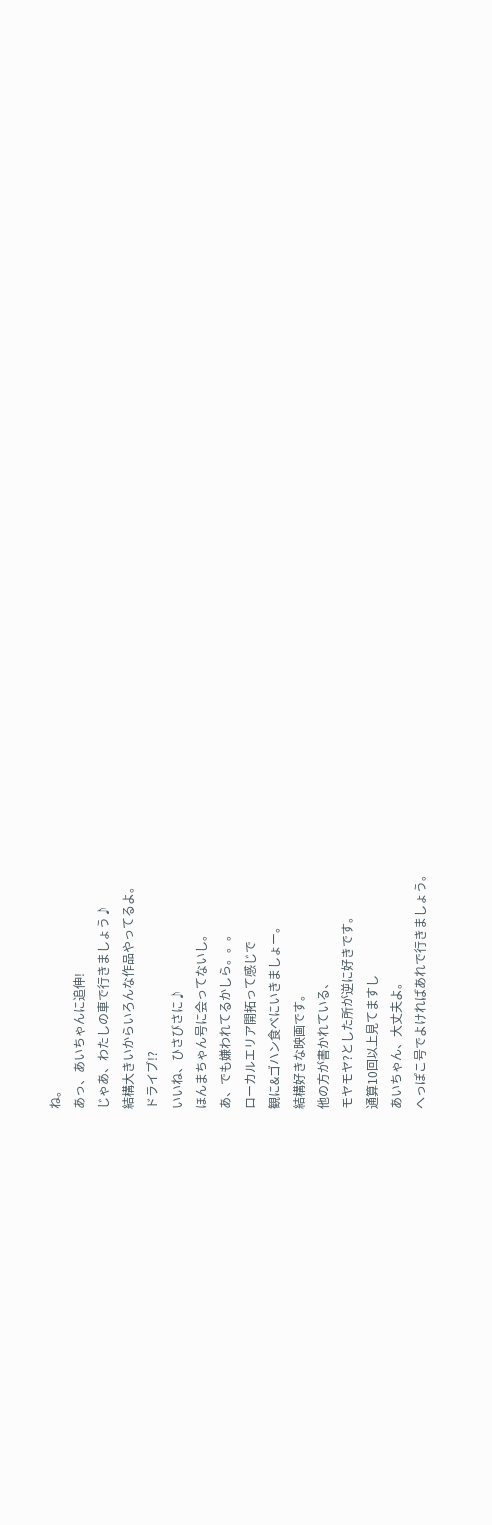ね。
あっ、あいちゃんに追伸!
じゃあ、わたしの車で行きましょう♪
結構大きいからいろんな作品やってるよ。
ドライブ!?
いいね、ひさびさに♪
ほんまちゃん号に会ってないし。
あ、でも嫌われてるかしら。。。
ローカルエリア開拓って感じで
観に&ゴハン食べにいきましょー。
結構好きな映画です。
他の方が書かれている、
モヤモヤ?とした所が逆に好きです。
通算10回以上見てますし
あいちゃん、大丈夫よ。
へっぽこ号でよければあれで行きましょう。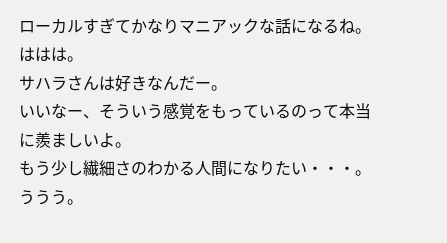ローカルすぎてかなりマニアックな話になるね。ははは。
サハラさんは好きなんだー。
いいなー、そういう感覚をもっているのって本当に羨ましいよ。
もう少し繊細さのわかる人間になりたい・・・。ううう。